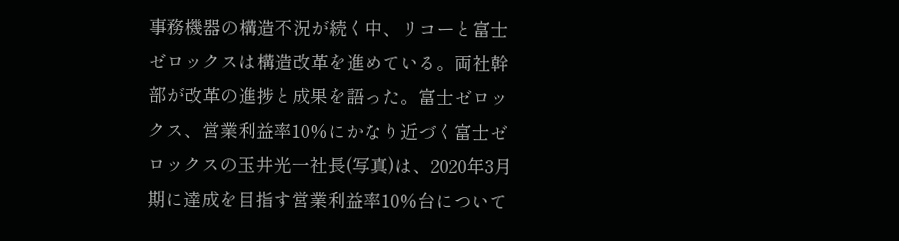事務機器の構造不況が続く中、リコーと富士ゼロックスは構造改革を進めている。両社幹部が改革の進捗と成果を語った。富士ゼロックス、営業利益率10%にかなり近づく富士ゼロックスの玉井光一社長(写真)は、2020年3月期に達成を目指す営業利益率10%台について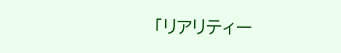「リアリティー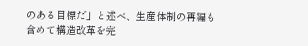のある目標だ」と述べ、生産体制の再編も含めて構造改革を完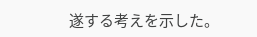遂する考えを示した。